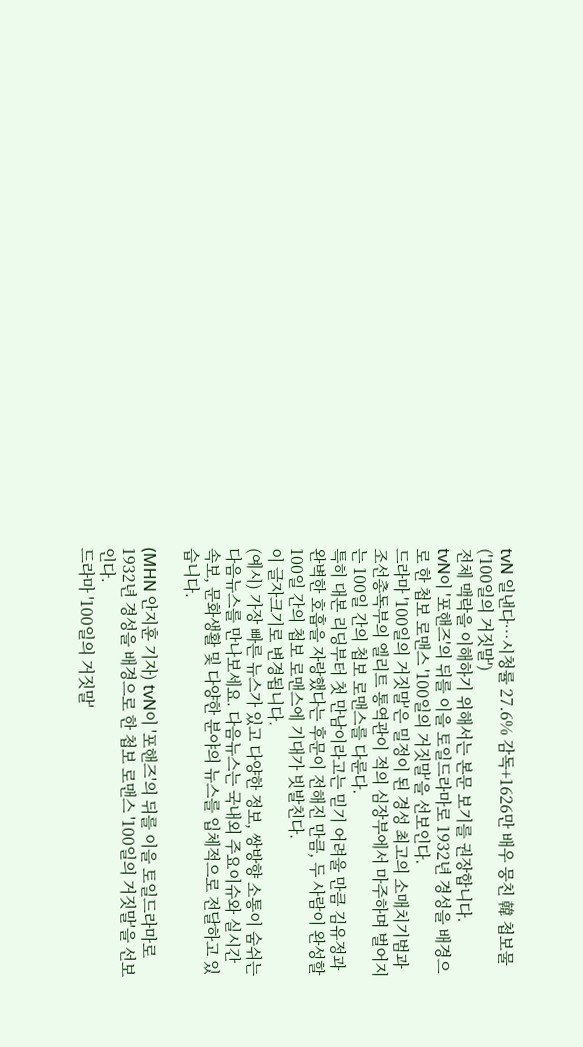tvN 일낸다…시청률 27.6% 감독+1626만 배우 뭉친 韓 첩보물 ('100일의 거짓말')
전체 맥락을 이해하기 위해서는 본문 보기를 권장합니다.
tvN이 '포핸즈'의 뒤를 이을 토일드라마로 1932년 경성을 배경으로 한 첩보 로맨스 '100일의 거짓말'을 선보인다.
드라마 '100일의 거짓말'은 밀정이 된 경성 최고의 소매치기범과 조선총독부의 엘리트 통역관이 적의 심장부에서 마주하며 벌어지는 100일 간의 첩보 로맨스를 다룬다.
특히 대본 리딩부터 첫 만남이라고는 믿기 어려울 만큼 김유정과 완벽한 호흡을 자랑했다는 후문이 전해진 만큼, 두 사람이 완성할 100일 간의 첩보 로맨스에 기대가 빗발친다.
이 글자크기로 변경됩니다.
(예시) 가장 빠른 뉴스가 있고 다양한 정보, 쌍방향 소통이 숨쉬는 다음뉴스를 만나보세요. 다음뉴스는 국내외 주요이슈와 실시간 속보, 문화생활 및 다양한 분야의 뉴스를 입체적으로 전달하고 있습니다.

(MHN 안지훈 기자) tvN이 '포핸즈'의 뒤를 이을 토일드라마로 1932년 경성을 배경으로 한 첩보 로맨스 '100일의 거짓말'을 선보인다.
드라마 '100일의 거짓말'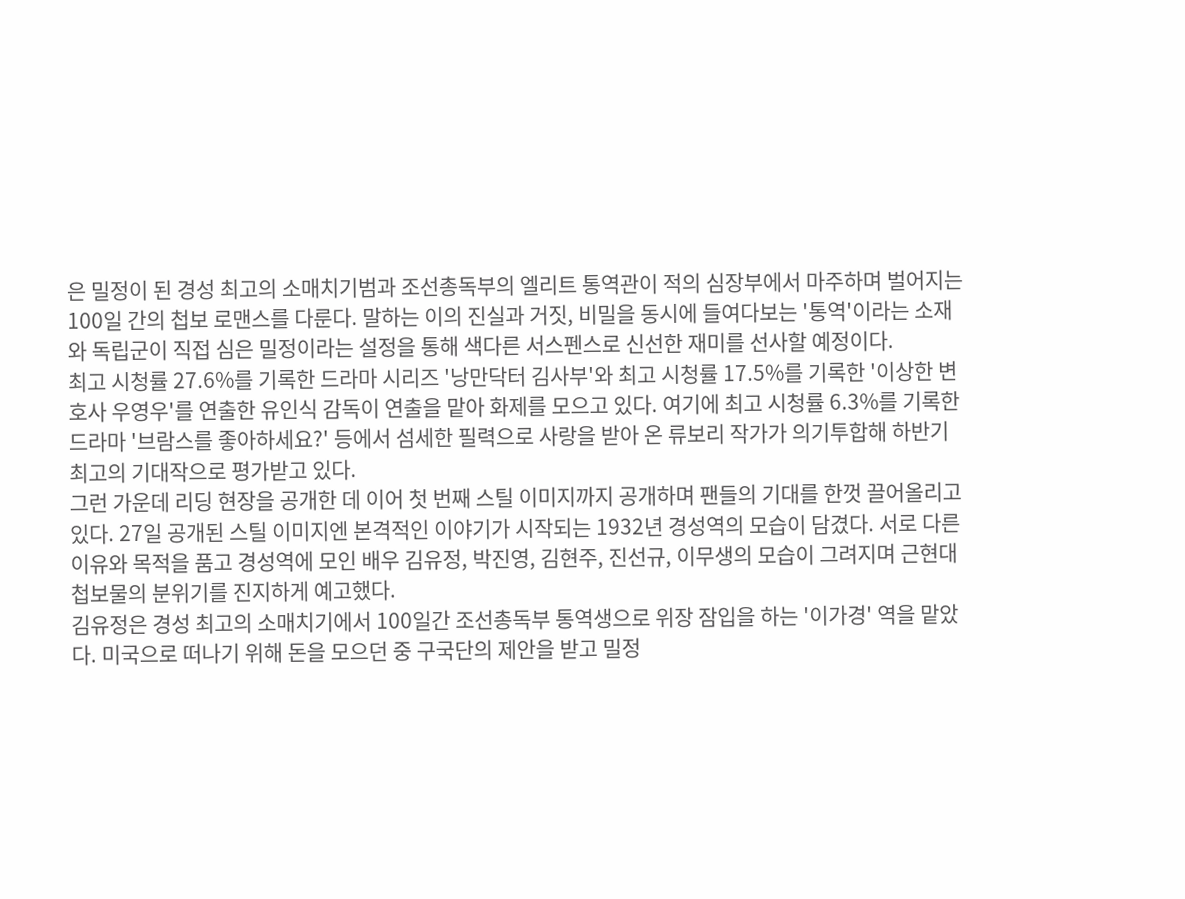은 밀정이 된 경성 최고의 소매치기범과 조선총독부의 엘리트 통역관이 적의 심장부에서 마주하며 벌어지는 100일 간의 첩보 로맨스를 다룬다. 말하는 이의 진실과 거짓, 비밀을 동시에 들여다보는 '통역'이라는 소재와 독립군이 직접 심은 밀정이라는 설정을 통해 색다른 서스펜스로 신선한 재미를 선사할 예정이다.
최고 시청률 27.6%를 기록한 드라마 시리즈 '낭만닥터 김사부'와 최고 시청률 17.5%를 기록한 '이상한 변호사 우영우'를 연출한 유인식 감독이 연출을 맡아 화제를 모으고 있다. 여기에 최고 시청률 6.3%를 기록한 드라마 '브람스를 좋아하세요?' 등에서 섬세한 필력으로 사랑을 받아 온 류보리 작가가 의기투합해 하반기 최고의 기대작으로 평가받고 있다.
그런 가운데 리딩 현장을 공개한 데 이어 첫 번째 스틸 이미지까지 공개하며 팬들의 기대를 한껏 끌어올리고 있다. 27일 공개된 스틸 이미지엔 본격적인 이야기가 시작되는 1932년 경성역의 모습이 담겼다. 서로 다른 이유와 목적을 품고 경성역에 모인 배우 김유정, 박진영, 김현주, 진선규, 이무생의 모습이 그려지며 근현대 첩보물의 분위기를 진지하게 예고했다.
김유정은 경성 최고의 소매치기에서 100일간 조선총독부 통역생으로 위장 잠입을 하는 '이가경' 역을 맡았다. 미국으로 떠나기 위해 돈을 모으던 중 구국단의 제안을 받고 밀정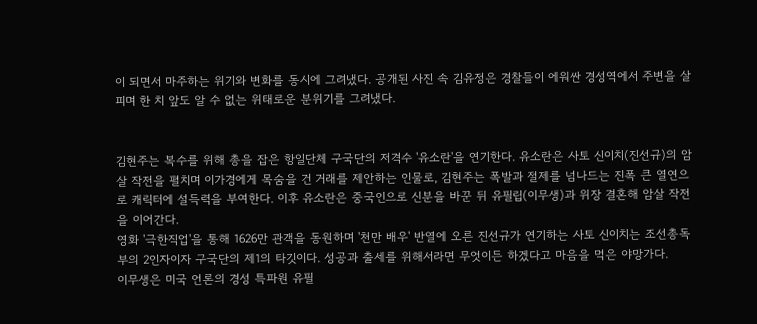이 되면서 마주하는 위기와 변화를 동시에 그려냈다. 공개된 사진 속 김유정은 경찰들이 에워싼 경성역에서 주변을 살피며 한 치 앞도 알 수 없는 위태로운 분위기를 그려냈다.


김현주는 복수를 위해 총을 잡은 항일단체 구국단의 저격수 '유소란'을 연기한다. 유소란은 사토 신이치(진선규)의 암살 작전을 펼치며 이가경에게 목숨을 건 거래를 제안하는 인물로, 김현주는 폭발과 절제를 넘나드는 진폭 큰 열연으로 캐릭터에 설득력을 부여한다. 이후 유소란은 중국인으로 신분을 바꾼 뒤 유필립(이무생)과 위장 결혼해 암살 작전을 이어간다.
영화 '극한직업'을 통해 1626만 관객을 동원하며 '천만 배우' 반열에 오른 진선규가 연기하는 사토 신이치는 조선총독부의 2인자이자 구국단의 제1의 타깃이다. 성공과 출세를 위해서라면 무엇이든 하겠다고 마음을 먹은 야망가다.
이무생은 미국 언론의 경성 특파원 유필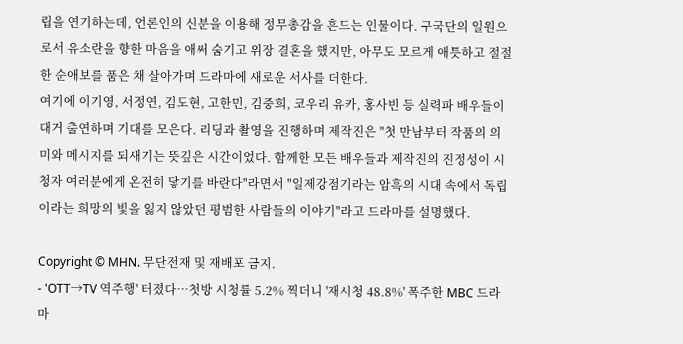립을 연기하는데, 언론인의 신분을 이용해 정무총감을 흔드는 인물이다. 구국단의 일원으로서 유소란을 향한 마음을 애써 숨기고 위장 결혼을 했지만, 아무도 모르게 애틋하고 절절한 순애보를 품은 채 살아가며 드라마에 새로운 서사를 더한다.
여기에 이기영, 서정연, 김도현, 고한민, 김중희, 코우리 유카, 홍사빈 등 실력파 배우들이 대거 출연하며 기대를 모은다. 리딩과 촬영을 진행하며 제작진은 "첫 만남부터 작품의 의미와 메시지를 되새기는 뜻깊은 시간이었다. 함께한 모든 배우들과 제작진의 진정성이 시청자 여러분에게 온전히 닿기를 바란다"라면서 "일제강점기라는 암흑의 시대 속에서 독립이라는 희망의 빛을 잃지 않았던 평범한 사람들의 이야기"라고 드라마를 설명했다.

Copyright © MHN. 무단전재 및 재배포 금지.
- 'OTT→TV 역주행' 터졌다…첫방 시청률 5.2% 찍더니 '재시청 48.8%' 폭주한 MBC 드라마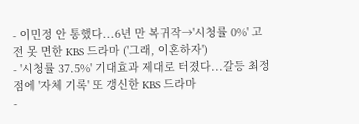- 이민정 안 통했다...6년 만 복귀작→'시청률 0%' 고전 못 면한 KBS 드라마 ('그래, 이혼하자')
- '시청률 37.5%' 기대효과 제대로 터졌다...갈등 최정점에 '자체 기록' 또 갱신한 KBS 드라마
-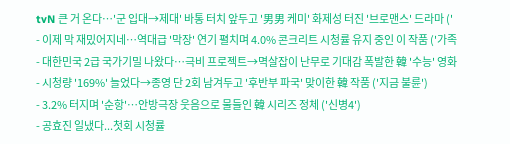tvN 큰 거 온다…'군 입대→제대' 바통 터치 앞두고 '男男 케미' 화제성 터진 '브로맨스' 드라마 ('
- 이제 막 재밌어지네…역대급 '막장' 연기 펼치며 4.0% 콘크리트 시청률 유지 중인 이 작품 ('가족
- 대한민국 2급 국가기밀 나왔다…극비 프로젝트→멱살잡이 난무로 기대감 폭발한 韓 '수능' 영화
- 시청량 '169%' 늘었다→종영 단 2회 남겨두고 '후반부 파국' 맞이한 韓 작품 ('지금 불륜')
- 3.2% 터지며 '순항'…안방극장 웃음으로 물들인 韓 시리즈 정체 ('신병4')
- 공효진 일냈다...첫회 시청률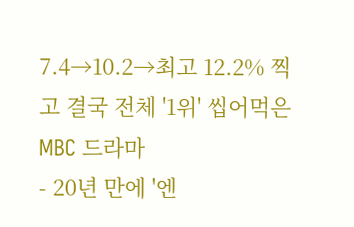7.4→10.2→최고 12.2% 찍고 결국 전체 '1위' 씹어먹은 MBC 드라마
- 20년 만에 '엔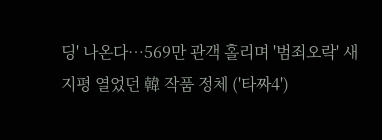딩' 나온다…569만 관객 홀리며 '범죄오락' 새 지평 열었던 韓 작품 정체 ('타짜4')